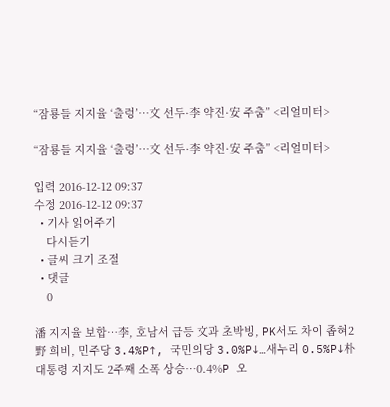“잠룡들 지지율 ‘출렁’…文 선두·李 약진·安 주춤” <리얼미터>

“잠룡들 지지율 ‘출렁’…文 선두·李 약진·安 주춤” <리얼미터>

입력 2016-12-12 09:37
수정 2016-12-12 09:37
  • 기사 읽어주기
    다시듣기
  • 글씨 크기 조절
  • 댓글
    0

潘 지지율 보합…李, 호남서 급등 文과 초박빙, PK서도 차이 좁혀2野 희비, 민주당 3.4%P↑, 국민의당 3.0%P↓…새누리 0.5%P↓朴대통령 지지도 2주째 소폭 상승…0.4%P 오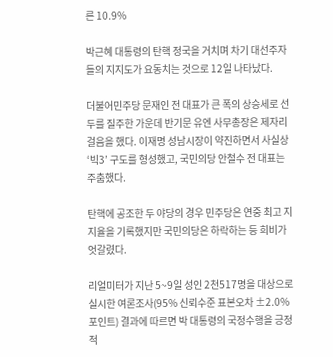른 10.9%

박근혜 대통령의 탄핵 정국을 거치며 차기 대선주자들의 지지도가 요동치는 것으로 12일 나타났다.

더불어민주당 문재인 전 대표가 큰 폭의 상승세로 선두를 질주한 가운데 반기문 유엔 사무총장은 제자리걸음을 했다. 이재명 성남시장이 약진하면서 사실상 ‘빅3’ 구도를 형성했고, 국민의당 안철수 전 대표는 주춤했다.

탄핵에 공조한 두 야당의 경우 민주당은 연중 최고 지지율을 기록했지만 국민의당은 하락하는 등 희비가 엇갈렸다.

리얼미터가 지난 5~9일 성인 2천517명을 대상으로 실시한 여론조사(95% 신뢰수준 표본오차 ±2.0%포인트) 결과에 따르면 박 대통령의 국정수행을 긍정적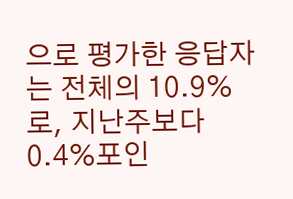으로 평가한 응답자는 전체의 10.9%로, 지난주보다 0.4%포인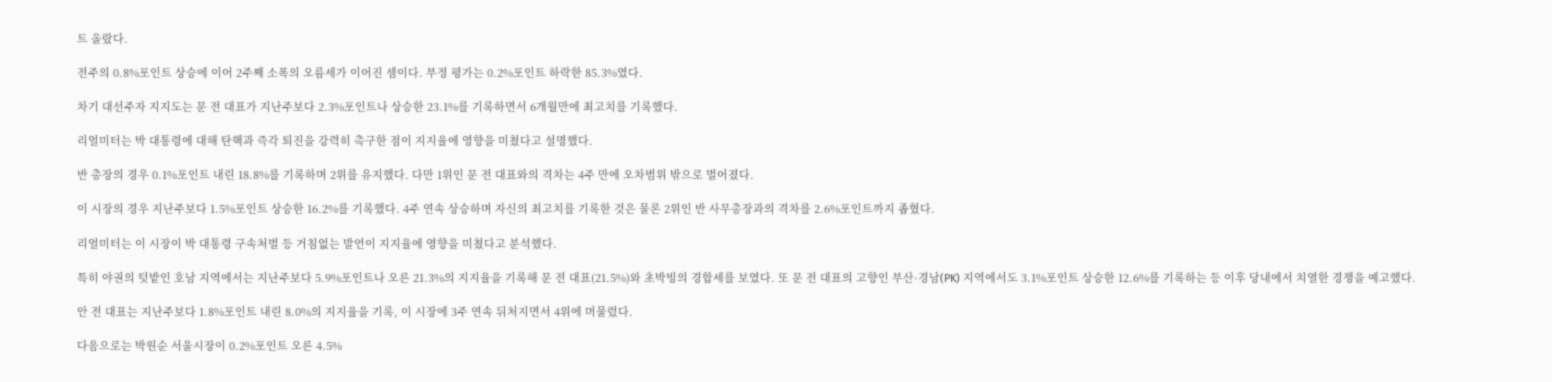트 올랐다.

전주의 0.8%포인트 상승에 이어 2주째 소폭의 오름세가 이어진 셈이다. 부정 평가는 0.2%포인트 하락한 85.3%였다.

차기 대선주자 지지도는 문 전 대표가 지난주보다 2.3%포인트나 상승한 23.1%를 기록하면서 6개월만에 최고치를 기록했다.

리얼미터는 박 대통령에 대해 탄핵과 즉각 퇴진을 강력히 촉구한 점이 지지율에 영향을 미쳤다고 설명했다.

반 총장의 경우 0.1%포인트 내린 18.8%를 기록하며 2위를 유지했다. 다만 1위인 문 전 대표와의 격차는 4주 만에 오차범위 밖으로 벌어졌다.

이 시장의 경우 지난주보다 1.5%포인트 상승한 16.2%를 기록했다. 4주 연속 상승하며 자신의 최고치를 기록한 것은 물론 2위인 반 사무총장과의 격차를 2.6%포인트까지 좁혔다.

리얼미터는 이 시장이 박 대통령 구속처벌 등 거침없는 발언이 지지율에 영향을 미쳤다고 분석했다.

특히 야권의 텃밭인 호남 지역에서는 지난주보다 5.9%포인트나 오른 21.3%의 지지율을 기록해 문 전 대표(21.5%)와 초박빙의 경합세를 보였다. 또 문 전 대표의 고향인 부산·경남(PK) 지역에서도 3.1%포인트 상승한 12.6%를 기록하는 등 이후 당내에서 치열한 경쟁을 예고했다.

안 전 대표는 지난주보다 1.8%포인트 내린 8.0%의 지지율을 기록, 이 시장에 3주 연속 뒤처지면서 4위에 머물렀다.

다음으로는 박원순 서울시장이 0.2%포인트 오른 4.5%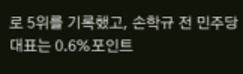로 5위를 기록했고, 손학규 전 민주당 대표는 0.6%포인트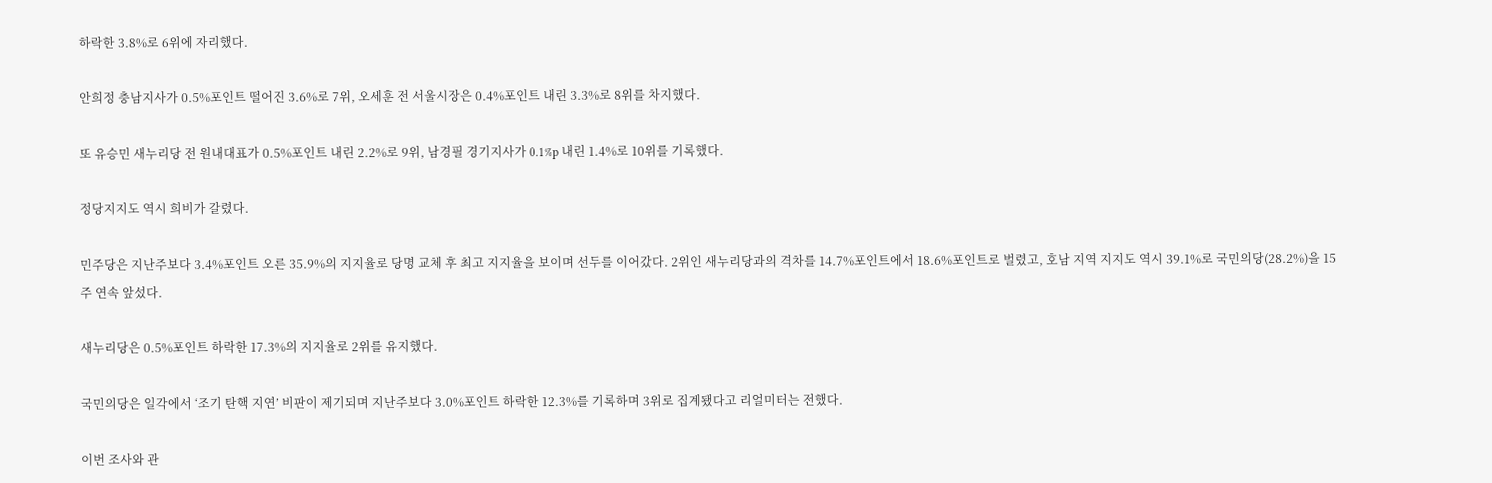하락한 3.8%로 6위에 자리했다.

안희정 충남지사가 0.5%포인트 떨어진 3.6%로 7위, 오세훈 전 서울시장은 0.4%포인트 내린 3.3%로 8위를 차지했다.

또 유승민 새누리당 전 원내대표가 0.5%포인트 내린 2.2%로 9위, 남경필 경기지사가 0.1%p 내린 1.4%로 10위를 기록했다.

정당지지도 역시 희비가 갈렸다.

민주당은 지난주보다 3.4%포인트 오른 35.9%의 지지율로 당명 교체 후 최고 지지율을 보이며 선두를 이어갔다. 2위인 새누리당과의 격차를 14.7%포인트에서 18.6%포인트로 벌렸고, 호남 지역 지지도 역시 39.1%로 국민의당(28.2%)을 15주 연속 앞섰다.

새누리당은 0.5%포인트 하락한 17.3%의 지지율로 2위를 유지했다.

국민의당은 일각에서 ‘조기 탄핵 지연’ 비판이 제기되며 지난주보다 3.0%포인트 하락한 12.3%를 기록하며 3위로 집계됐다고 리얼미터는 전했다.

이번 조사와 관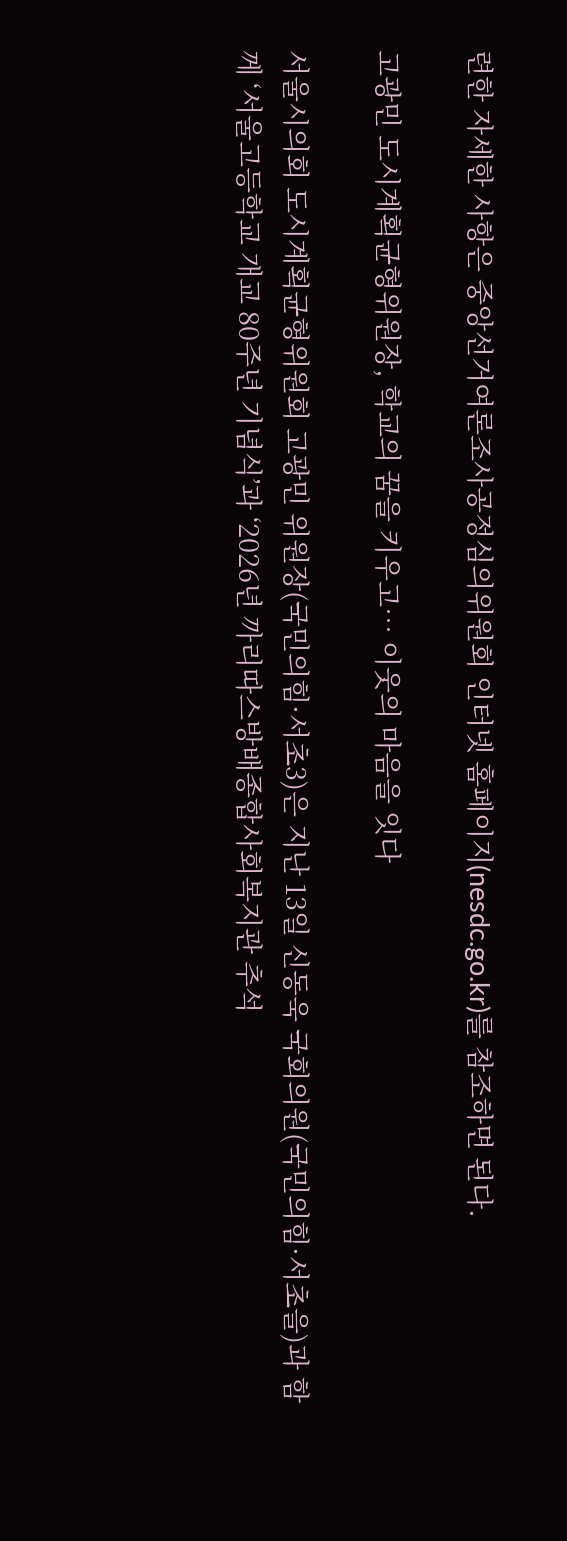련한 자세한 사항은 중앙선거여론조사공정심의위원회 인터넷 홈페이지(nesdc.go.kr)를 참조하면 된다.

고광민 도시계획균형위원장, 학교의 꿈을 키우고… 이웃의 마음을 잇다

서울시의회 도시계획균형위원회 고광민 위원장(국민의힘·서초3)은 지난 13일 신동욱 국회의원(국민의힘·서초을)과 함께 ‘서울고등학교 개교 80주년 기념식’과 ‘2026년 까리따스방배종합사회복지관 추석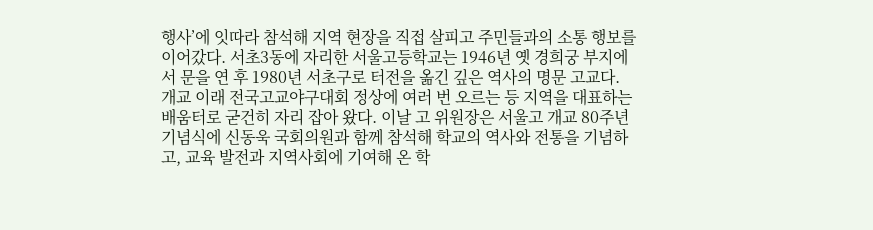행사’에 잇따라 참석해 지역 현장을 직접 살피고 주민들과의 소통 행보를 이어갔다. 서초3동에 자리한 서울고등학교는 1946년 옛 경희궁 부지에서 문을 연 후 1980년 서초구로 터전을 옮긴 깊은 역사의 명문 고교다. 개교 이래 전국고교야구대회 정상에 여러 번 오르는 등 지역을 대표하는 배움터로 굳건히 자리 잡아 왔다. 이날 고 위원장은 서울고 개교 80주년 기념식에 신동욱 국회의원과 함께 참석해 학교의 역사와 전통을 기념하고, 교육 발전과 지역사회에 기여해 온 학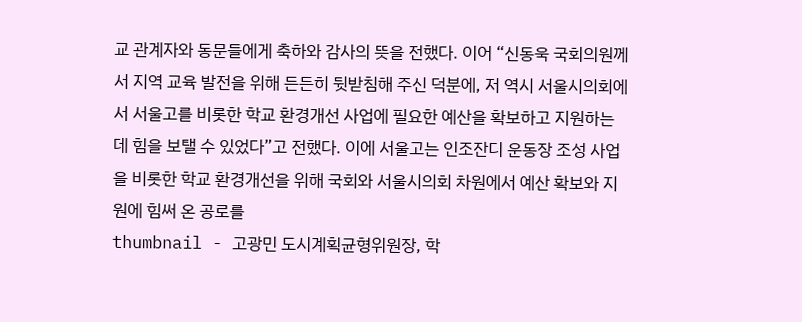교 관계자와 동문들에게 축하와 감사의 뜻을 전했다. 이어 “신동욱 국회의원께서 지역 교육 발전을 위해 든든히 뒷받침해 주신 덕분에, 저 역시 서울시의회에서 서울고를 비롯한 학교 환경개선 사업에 필요한 예산을 확보하고 지원하는 데 힘을 보탤 수 있었다”고 전했다. 이에 서울고는 인조잔디 운동장 조성 사업을 비롯한 학교 환경개선을 위해 국회와 서울시의회 차원에서 예산 확보와 지원에 힘써 온 공로를
thumbnail - 고광민 도시계획균형위원장, 학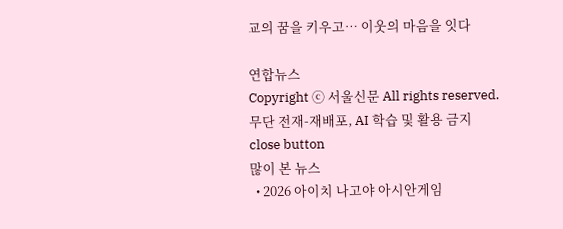교의 꿈을 키우고… 이웃의 마음을 잇다

연합뉴스
Copyright ⓒ 서울신문 All rights reserved. 무단 전재-재배포, AI 학습 및 활용 금지
close button
많이 본 뉴스
  • 2026 아이치 나고야 아시안게임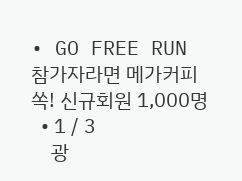• GO FREE RUN 참가자라면 메가커피 쏙! 신규회원 1,000명
  • 1 / 3
    광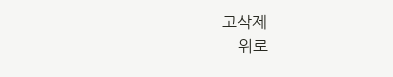고삭제
    위로